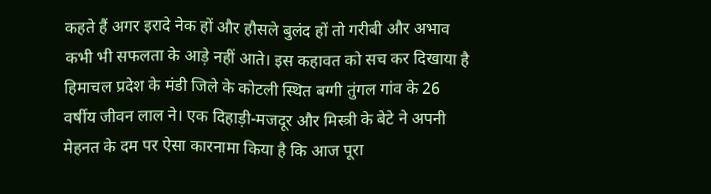कहते हैं अगर इरादे नेक हों और हौसले बुलंद हों तो गरीबी और अभाव कभी भी सफलता के आड़े नहीं आते। इस कहावत को सच कर दिखाया है हिमाचल प्रदेश के मंडी जिले के कोटली स्थित बग्गी तुंगल गांव के 26 वर्षीय जीवन लाल ने। एक दिहाड़ी-मजदूर और मिस्त्री के बेटे ने अपनी मेहनत के दम पर ऐसा कारनामा किया है कि आज पूरा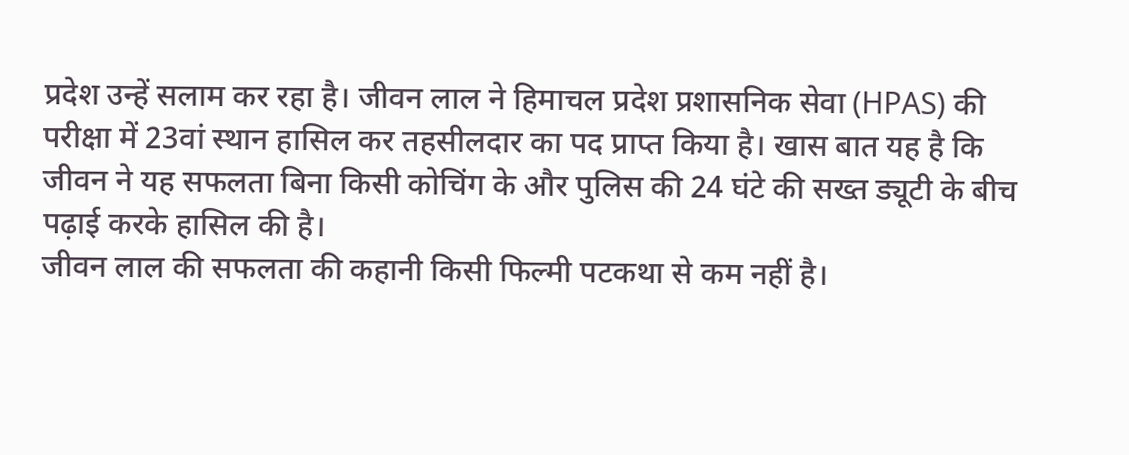प्रदेश उन्हें सलाम कर रहा है। जीवन लाल ने हिमाचल प्रदेश प्रशासनिक सेवा (HPAS) की परीक्षा में 23वां स्थान हासिल कर तहसीलदार का पद प्राप्त किया है। खास बात यह है कि जीवन ने यह सफलता बिना किसी कोचिंग के और पुलिस की 24 घंटे की सख्त ड्यूटी के बीच पढ़ाई करके हासिल की है।
जीवन लाल की सफलता की कहानी किसी फिल्मी पटकथा से कम नहीं है।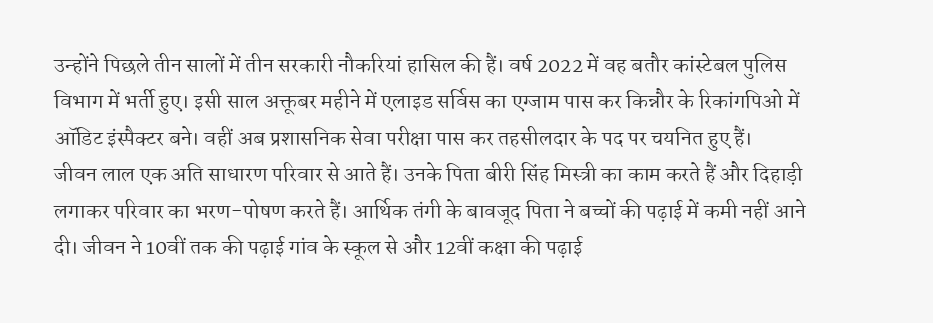उन्होंने पिछले तीन सालों में तीन सरकारी नौकरियां हासिल की हैं। वर्ष 2022 में वह बतौर कांस्टेबल पुलिस विभाग में भर्ती हुए। इसी साल अक्तूबर महीने में एलाइड सर्विस का एग्जाम पास कर किन्नौर के रिकांगपिओ में ऑडिट इंस्पैक्टर बने। वहीं अब प्रशासनिक सेवा परीक्षा पास कर तहसीलदार के पद पर चयनित हुए हैं।
जीवन लाल एक अति साधारण परिवार से आते हैं। उनके पिता बीरी सिंह मिस्त्री का काम करते हैं और दिहाड़ी लगाकर परिवार का भरण-पोषण करते हैं। आर्थिक तंगी के बावजूद पिता ने बच्चों की पढ़ाई में कमी नहीं आने दी। जीवन ने 10वीं तक की पढ़ाई गांव के स्कूल से और 12वीं कक्षा की पढ़ाई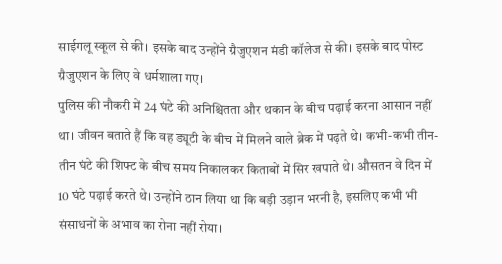साईगलू स्कूल से की। इसके बाद उन्होंने ग्रैजुएशन मंडी कॉलेज से की। इसके बाद पोस्ट ग्रैजुएशन के लिए वे धर्मशाला गए।
पुलिस की नौकरी में 24 घंटे की अनिश्चितता और थकान के बीच पढ़ाई करना आसान नहीं था। जीवन बताते हैं कि वह ड्यूटी के बीच में मिलने वाले ब्रेक में पढ़ते थे। कभी-कभी तीन-तीन घंटे की शिफ्ट के बीच समय निकालकर किताबों में सिर खपाते थे। औसतन वे दिन में 10 घंटे पढ़ाई करते थे। उन्होंने ठान लिया था कि बड़ी उड़ान भरनी है, इसलिए कभी भी संसाधनों के अभाव का रोना नहीं रोया।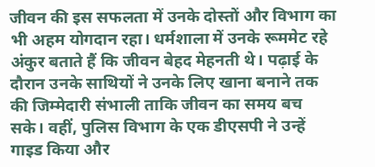जीवन की इस सफलता में उनके दोस्तों और विभाग का भी अहम योगदान रहा। धर्मशाला में उनके रूममेट रहे अंकुर बताते हैं कि जीवन बेहद मेहनती थे। पढ़ाई के दौरान उनके साथियों ने उनके लिए खाना बनाने तक की जिम्मेदारी संभाली ताकि जीवन का समय बच सके। वहीं, पुलिस विभाग के एक डीएसपी ने उन्हें गाइड किया और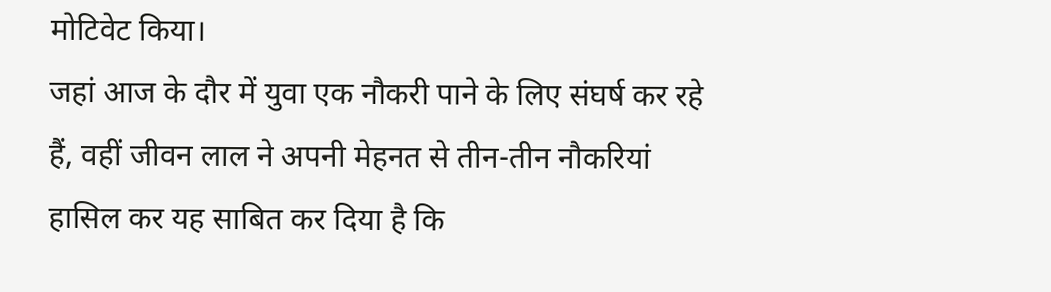मोटिवेट किया।
जहां आज के दौर में युवा एक नौकरी पाने के लिए संघर्ष कर रहे हैं, वहीं जीवन लाल ने अपनी मेहनत से तीन-तीन नौकरियां हासिल कर यह साबित कर दिया है कि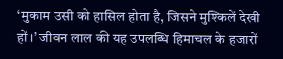‘मुकाम उसी को हासिल होता है, जिसने मुश्किलें देखी हों।’ जीवन लाल की यह उपलब्धि हिमाचल के हजारों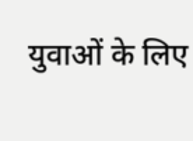युवाओं के लिए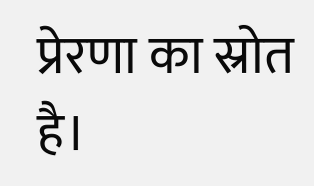प्रेरणा का स्रोत है।